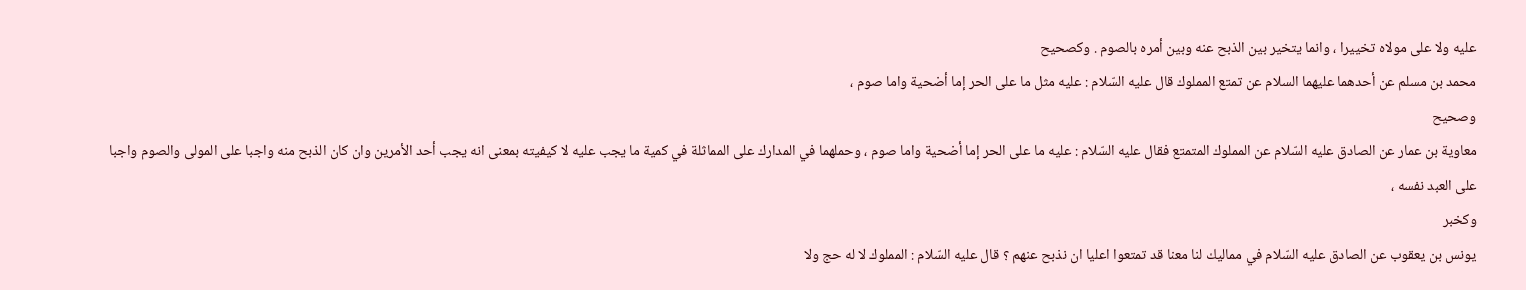عليه ولا على مولاه تخييرا ، وانما يتخير بين الذبح عنه وبين أمره بالصوم . وكصحيح
محمد بن مسلم عن أحدهما عليهما السلام عن تمتع المملوك قال عليه السّلام : عليه مثل ما على الحر إما أضحية واما صوم ،
وصحيح
معاوية بن عمار عن الصادق عليه السّلام عن المملوك المتمتع فقال عليه السّلام : عليه ما على الحر إما أضحية واما صوم ، وحملهما في المدارك على المماثلة في كمية ما يجب عليه لا كيفيته بمعنى انه يجب أحد الأمرين وان كان الذبح منه واجبا على المولى والصوم واجبا على العبد نفسه ،
وكخبر
يونس بن يعقوب عن الصادق عليه السّلام في مماليك لنا معنا قد تمتعوا اعليا ان نذبح عنهم ؟ قال عليه السّلام : المملوك لا له حج ولا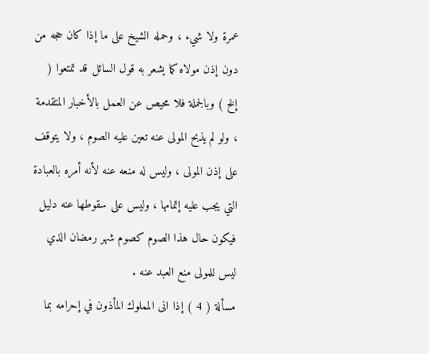عمرة ولا شيء ، وحمله الشيخ على ما إذا كان حجه من دون إذن مولاه كما يشعر به قول السائل قد تمتعوا ( إلخ ) وبالجملة فلا محيص عن العمل بالأخبار المتقدمة ، ولو لم يذبح المولى عنه تعين عليه الصوم ، ولا يتوقف على إذن المولى ، وليس له منعه عنه لأنه أمره بالعبادة التي يجب عليه إتمامها ، وليس على سقوطها عنه دليل فيكون حال هذا الصوم كصوم شهر رمضان الذي ليس للمولى منع العبد عنه .
مسألة ( 4 ) إذا انى المملوك المأذون في إحرامه بما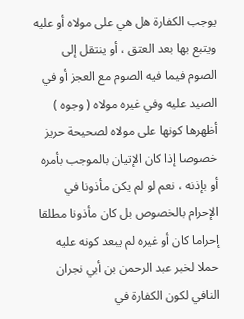يوجب الكفارة هل هي على مولاه أو عليه ويتبع بها بعد العتق ، أو ينتقل إلى الصوم فيما فيه الصوم مع العجز أو في الصيد عليه وفي غيره مولاه ( وجوه ) أظهرها كونها على مولاه لصحيحة حريز خصوصا إذا كان الإتيان بالموجب بأمره أو بإذنه ، نعم لو لم يكن مأذونا في الإحرام بالخصوص بل كان مأذونا مطلقا إحراما كان أو غيره لم يبعد كونه عليه حملا لخبر عبد الرحمن بن أبي نجران النافي لكون الكفارة في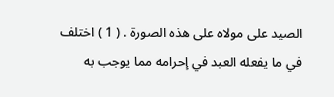الصيد على مولاه على هذه الصورة . ( 1 ) اختلف في ما يفعله العبد في إحرامه مما يوجب به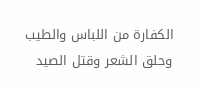الكفارة من اللباس والطيب وحلق الشعر وقتل الصيد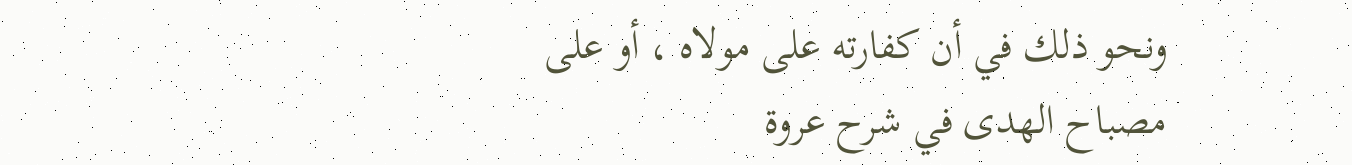ونحو ذلك في أن كفارته على مولاه ، أو على
مصباح الهدى في شرح عروة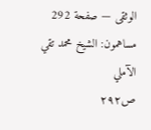الوثقى — صفحة 292
مساهمون: الشيخ محمد تقي الآملي
ص٢٩٢